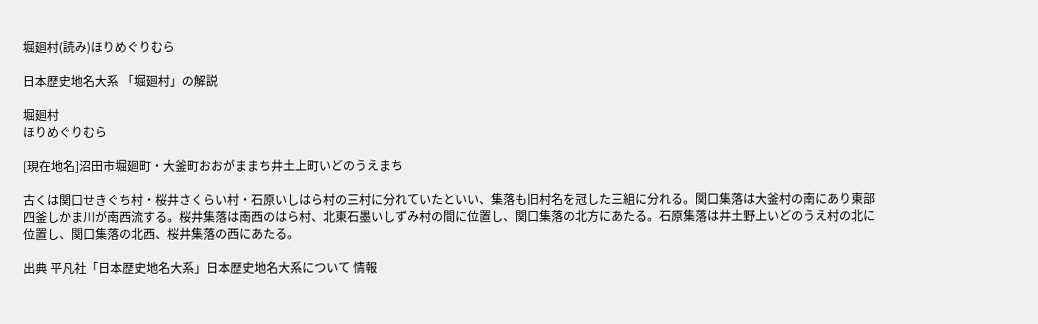堀廻村(読み)ほりめぐりむら

日本歴史地名大系 「堀廻村」の解説

堀廻村
ほりめぐりむら

[現在地名]沼田市堀廻町・大釜町おおがままち井土上町いどのうえまち

古くは関口せきぐち村・桜井さくらい村・石原いしはら村の三村に分れていたといい、集落も旧村名を冠した三組に分れる。関口集落は大釜村の南にあり東部四釜しかま川が南西流する。桜井集落は南西のはら村、北東石墨いしずみ村の間に位置し、関口集落の北方にあたる。石原集落は井土野上いどのうえ村の北に位置し、関口集落の北西、桜井集落の西にあたる。

出典 平凡社「日本歴史地名大系」日本歴史地名大系について 情報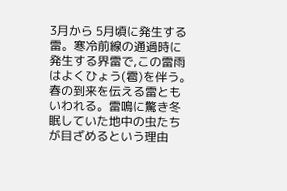3月から 5月頃に発生する雷。寒冷前線の通過時に発生する界雷で,この雷雨はよくひょう(雹)を伴う。春の到来を伝える雷ともいわれる。雷鳴に驚き冬眠していた地中の虫たちが目ざめるという理由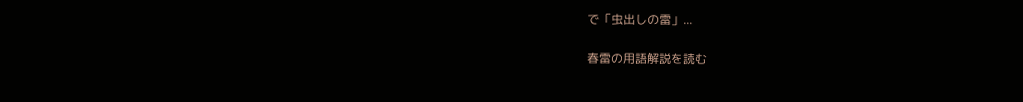で「虫出しの雷」...

春雷の用語解説を読む